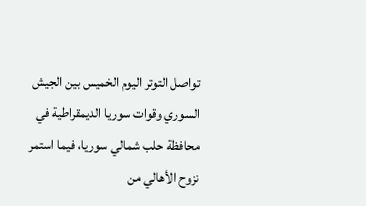تواصل التوتر اليوم الخميس بين الجيش السوري وقوات سوريا الديمقراطية في محافظة حلب شمالي سوريا، فيما استمر نزوح الأهالي من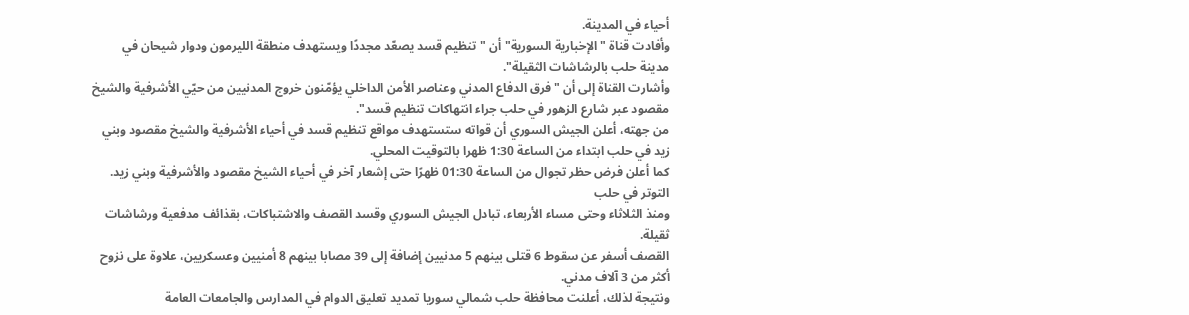أحياء في المدينة.
وأفادت قناة "الإخبارية السورية" أن "تنظيم قسد يصعّد مجددًا ويستهدف منطقة الليرمون ودوار شيحان في مدينة حلب بالرشاشات الثقيلة".
وأشارت القناة إلى أن "فرق الدفاع المدني وعناصر الأمن الداخلي يؤمّنون خروج المدنيين من حيّي الأشرفية والشيخ مقصود عبر شارع الزهور في حلب جراء انتهاكات تنظيم قسد".
من جهته، أعلن الجيش السوري أن قواته ستستهدف مواقع تنظيم قسد في أحياء الأشرفية والشيخ مقصود وبني زيد في حلب ابتداء من الساعة 1:30 ظهرا بالتوقيت المحلي.
كما أعلن فرض حظر تجوال من الساعة 01:30 ظهرًا حتى إشعار آخر في أحياء الشيخ مقصود والأشرفية وبني زيد.
التوتر في حلب
ومنذ الثلاثاء وحتى مساء الأربعاء، تبادل الجيش السوري وقسد القصف والاشتباكات، بقذائف مدفعية ورشاشات ثقيلة.
القصف أسفر عن سقوط 6 قتلى بينهم 5 مدنيين إضافة إلى 39 مصابا بينهم 8 أمنيين وعسكريين، علاوة على نزوح أكثر من 3 آلاف مدني.
ونتيجة لذلك، أعلنت محافظة حلب شمالي سوريا تمديد تعليق الدوام في المدارس والجامعات العامة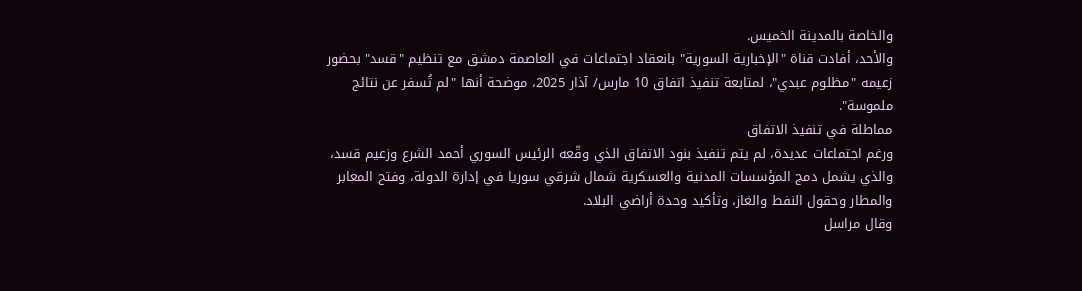والخاصة بالمدينة الخميس.
والأحد، أفادت قناة "الإخبارية السورية" بانعقاد اجتماعات في العاصمة دمشق مع تنظيم "قسد" بحضور زعيمه "مظلوم عبدي"، لمتابعة تنفيذ اتفاق 10 مارس/ آذار 2025، موضحة أنها "لم تُسفر عن نتائج ملموسة".
مماطلة في تنفيذ الاتفاق
ورغم اجتماعات عديدة، لم يتم تنفيذ بنود الاتفاق الذي وقّعه الرئيس السوري أحمد الشرع وزعيم قسد، والذي يشمل دمج المؤسسات المدنية والعسكرية شمال شرقي سوريا في إدارة الدولة، وفتح المعابر والمطار وحقول النفط والغاز، وتأكيد وحدة أراضي البلاد.
وقال مراسل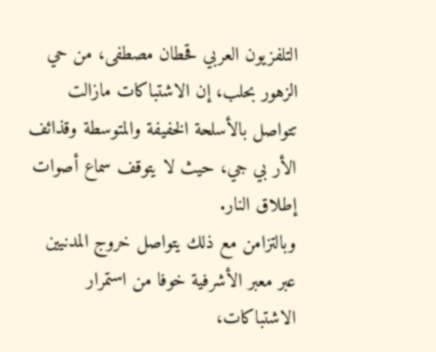التلفزيون العربي قحطان مصطفى، من حي الزهور بحلب، إن الاشتباكات مازالت تتواصل بالأسلحة الخفيفة والمتوسطة وقذائف الأر بي جي، حيث لا يتوقف سماع أصوات إطلاق النار.
وبالتزامن مع ذلك يتواصل خروج المدنيين عبر معبر الأشرفية خوفا من استمرار الاشتباكات،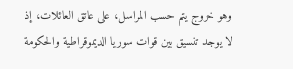وهو خروج يتم حسب المراسل، على عاتق العائلات، إذ لا يوجد تنسيق بين قوات سوريا الديموقراطية والحكومة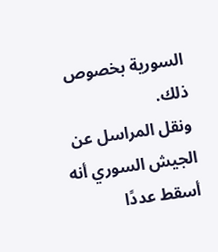السورية بخصوص ذلك.
ونقل المراسل عن الجيش السوري أنه أسقط عددًا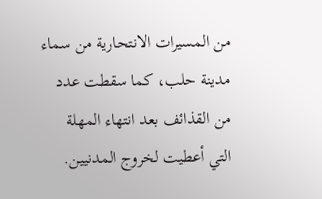من المسيرات الانتحارية من سماء مدينة حلب، كما سقطت عدد من القذائف بعد انتهاء المهلة التي أعطيت لخروج المدنيين.